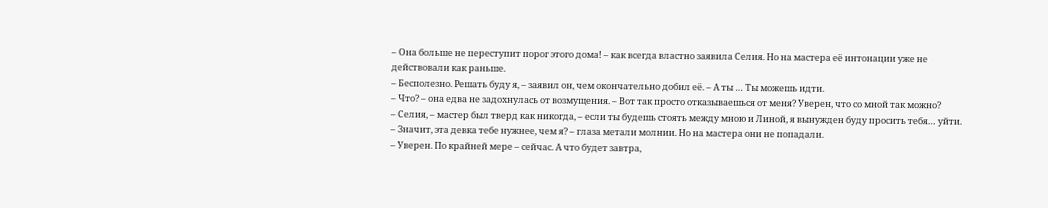– Она больше не переступит порог этого дома! – как всегда властно заявила Селия. Но на мастера её интонации уже не действовали как раньше.
– Бесполезно. Решать буду я, – заявил он, чем окончательно добил её. – А ты … Ты можешь идти.
– Что? – она едва не задохнулась от возмущения. – Вот так просто отказываешься от меня? Уверен, что со мной так можно?
– Селия, – мастер был тверд как никогда, – если ты будешь стоять между мною и Линой, я вынужден буду просить тебя… уйти.
– Значит, эта девка тебе нужнее, чем я? – глаза метали молнии. Но на мастера они не попадали.
– Уверен. По крайней мере – сейчас. А что будет завтра,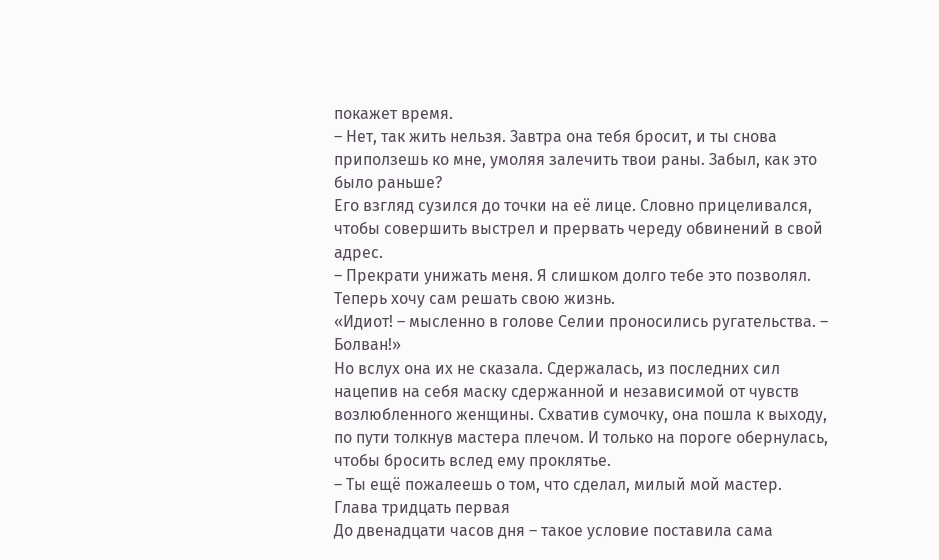покажет время.
– Нет, так жить нельзя. Завтра она тебя бросит, и ты снова приползешь ко мне, умоляя залечить твои раны. Забыл, как это было раньше?
Его взгляд сузился до точки на её лице. Словно прицеливался, чтобы совершить выстрел и прервать череду обвинений в свой адрес.
– Прекрати унижать меня. Я слишком долго тебе это позволял. Теперь хочу сам решать свою жизнь.
«Идиот! – мысленно в голове Селии проносились ругательства. – Болван!»
Но вслух она их не сказала. Сдержалась, из последних сил нацепив на себя маску сдержанной и независимой от чувств возлюбленного женщины. Схватив сумочку, она пошла к выходу, по пути толкнув мастера плечом. И только на пороге обернулась, чтобы бросить вслед ему проклятье.
– Ты ещё пожалеешь о том, что сделал, милый мой мастер.
Глава тридцать первая
До двенадцати часов дня – такое условие поставила сама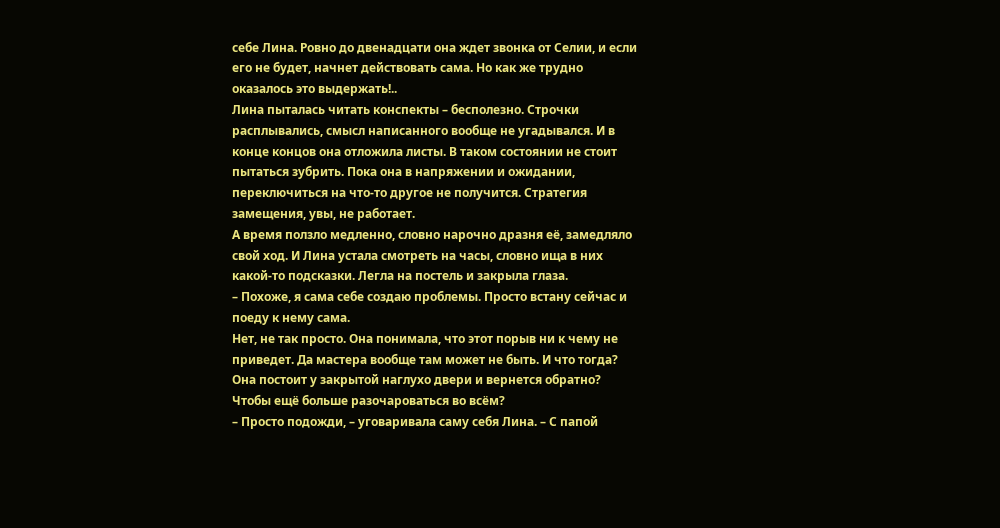себе Лина. Ровно до двенадцати она ждет звонка от Селии, и если его не будет, начнет действовать сама. Но как же трудно оказалось это выдержать!..
Лина пыталась читать конспекты – бесполезно. Строчки расплывались, смысл написанного вообще не угадывался. И в конце концов она отложила листы. В таком состоянии не стоит пытаться зубрить. Пока она в напряжении и ожидании, переключиться на что-то другое не получится. Стратегия замещения, увы, не работает.
А время ползло медленно, словно нарочно дразня её, замедляло свой ход. И Лина устала смотреть на часы, словно ища в них какой-то подсказки. Легла на постель и закрыла глаза.
– Похоже, я сама себе создаю проблемы. Просто встану сейчас и поеду к нему сама.
Нет, не так просто. Она понимала, что этот порыв ни к чему не приведет. Да мастера вообще там может не быть. И что тогда? Она постоит у закрытой наглухо двери и вернется обратно? Чтобы ещё больше разочароваться во всём?
– Просто подожди, – уговаривала саму себя Лина. – С папой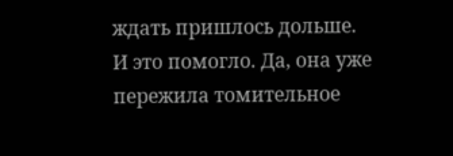ждать пришлось дольше.
И это помогло. Да, она уже пережила томительное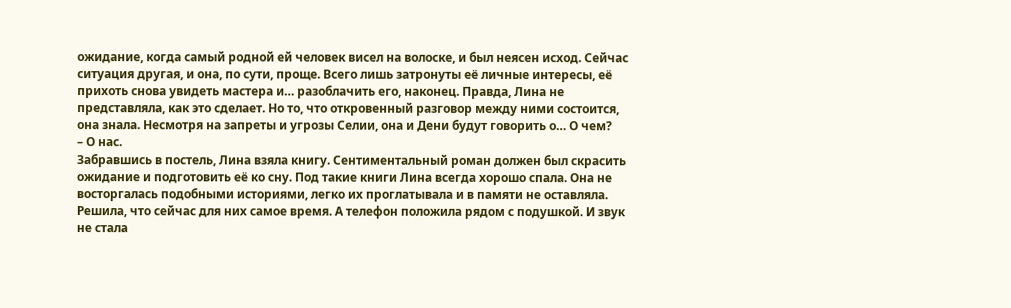ожидание, когда самый родной ей человек висел на волоске, и был неясен исход. Сейчас ситуация другая, и она, по сути, проще. Всего лишь затронуты её личные интересы, её прихоть снова увидеть мастера и… разоблачить его, наконец. Правда, Лина не представляла, как это сделает. Но то, что откровенный разговор между ними состоится, она знала. Несмотря на запреты и угрозы Селии, она и Дени будут говорить о… О чем?
– О нас.
Забравшись в постель, Лина взяла книгу. Сентиментальный роман должен был скрасить ожидание и подготовить её ко сну. Под такие книги Лина всегда хорошо спала. Она не восторгалась подобными историями, легко их проглатывала и в памяти не оставляла. Решила, что сейчас для них самое время. А телефон положила рядом с подушкой. И звук не стала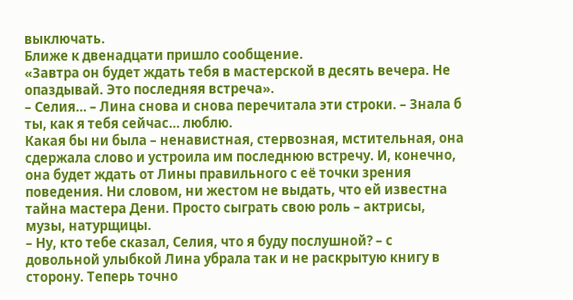выключать.
Ближе к двенадцати пришло сообщение.
«Завтра он будет ждать тебя в мастерской в десять вечера. Не опаздывай. Это последняя встреча».
– Селия… – Лина снова и снова перечитала эти строки. – Знала б ты, как я тебя сейчас… люблю.
Какая бы ни была – ненавистная, стервозная, мстительная, она сдержала слово и устроила им последнюю встречу. И, конечно, она будет ждать от Лины правильного с её точки зрения поведения. Ни словом, ни жестом не выдать, что ей известна тайна мастера Дени. Просто сыграть свою роль – актрисы, музы, натурщицы.
– Ну, кто тебе сказал, Селия, что я буду послушной? – с довольной улыбкой Лина убрала так и не раскрытую книгу в сторону. Теперь точно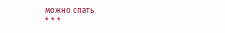можно спать.
* * *